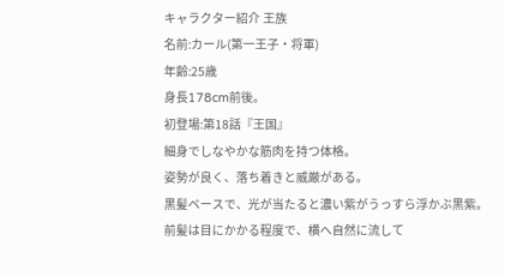キャラクター紹介 王族
名前:カール(第一王子・将軍)
年齢:25歳
身長178cm前後。
初登場:第18話『王国』
細身でしなやかな筋肉を持つ体格。
姿勢が良く、落ち着きと威厳がある。
黒髪ベースで、光が当たると濃い紫がうっすら浮かぶ黒紫。
前髪は目にかかる程度で、横へ自然に流して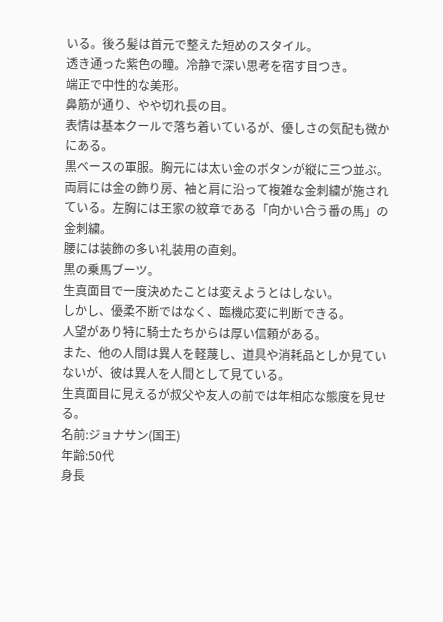いる。後ろ髪は首元で整えた短めのスタイル。
透き通った紫色の瞳。冷静で深い思考を宿す目つき。
端正で中性的な美形。
鼻筋が通り、やや切れ長の目。
表情は基本クールで落ち着いているが、優しさの気配も微かにある。
黒ベースの軍服。胸元には太い金のボタンが縦に三つ並ぶ。
両肩には金の飾り房、袖と肩に沿って複雑な金刺繍が施されている。左胸には王家の紋章である「向かい合う番の馬」の金刺繍。
腰には装飾の多い礼装用の直剣。
黒の乗馬ブーツ。
生真面目で一度決めたことは変えようとはしない。
しかし、優柔不断ではなく、臨機応変に判断できる。
人望があり特に騎士たちからは厚い信頼がある。
また、他の人間は異人を軽蔑し、道具や消耗品としか見ていないが、彼は異人を人間として見ている。
生真面目に見えるが叔父や友人の前では年相応な態度を見せる。
名前:ジョナサン(国王)
年齢:50代
身長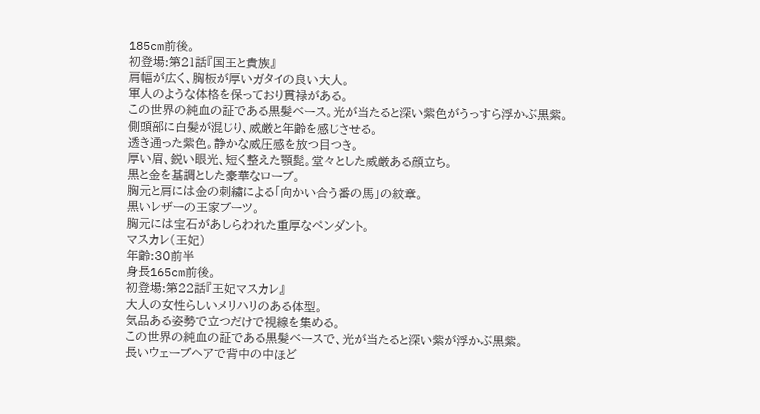185cm前後。
初登場:第21話『国王と貴族』
肩幅が広く、胸板が厚いガタイの良い大人。
軍人のような体格を保っており貫禄がある。
この世界の純血の証である黒髪ベース。光が当たると深い紫色がうっすら浮かぶ黒紫。
側頭部に白髪が混じり、威厳と年齢を感じさせる。
透き通った紫色。静かな威圧感を放つ目つき。
厚い眉、鋭い眼光、短く整えた顎髭。堂々とした威厳ある顔立ち。
黒と金を基調とした豪華なローブ。
胸元と肩には金の刺繍による「向かい合う番の馬」の紋章。
黒いレザーの王家ブーツ。
胸元には宝石があしらわれた重厚なペンダント。
マスカレ(王妃)
年齢:30前半
身長165cm前後。
初登場:第22話『王妃マスカレ』
大人の女性らしいメリハリのある体型。
気品ある姿勢で立つだけで視線を集める。
この世界の純血の証である黒髪ベースで、光が当たると深い紫が浮かぶ黒紫。
長いウェーブヘアで背中の中ほど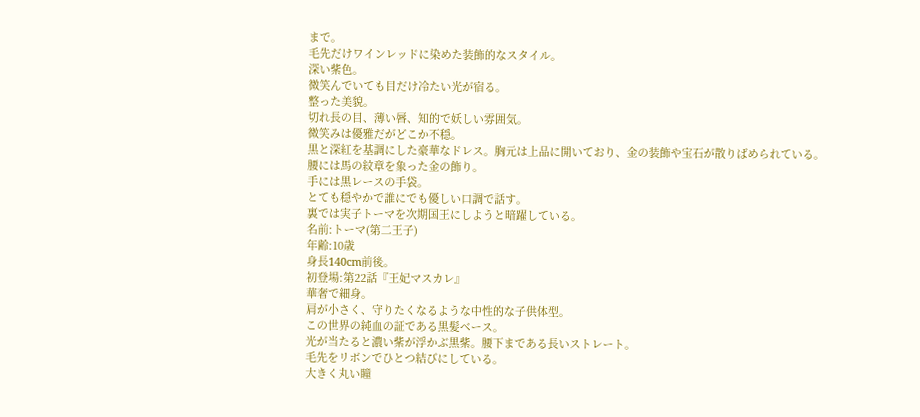まで。
毛先だけワインレッドに染めた装飾的なスタイル。
深い紫色。
微笑んでいても目だけ冷たい光が宿る。
整った美貌。
切れ長の目、薄い唇、知的で妖しい雰囲気。
微笑みは優雅だがどこか不穏。
黒と深紅を基調にした豪華なドレス。胸元は上品に開いており、金の装飾や宝石が散りばめられている。
腰には馬の紋章を象った金の飾り。
手には黒レースの手袋。
とても穏やかで誰にでも優しい口調で話す。
裏では実子トーマを次期国王にしようと暗躍している。
名前:トーマ(第二王子)
年齢:10歳
身長140cm前後。
初登場:第22話『王妃マスカレ』
華奢で細身。
肩が小さく、守りたくなるような中性的な子供体型。
この世界の純血の証である黒髪ベース。
光が当たると濃い紫が浮かぶ黒紫。腰下まである長いストレート。
毛先をリボンでひとつ結びにしている。
大きく丸い瞳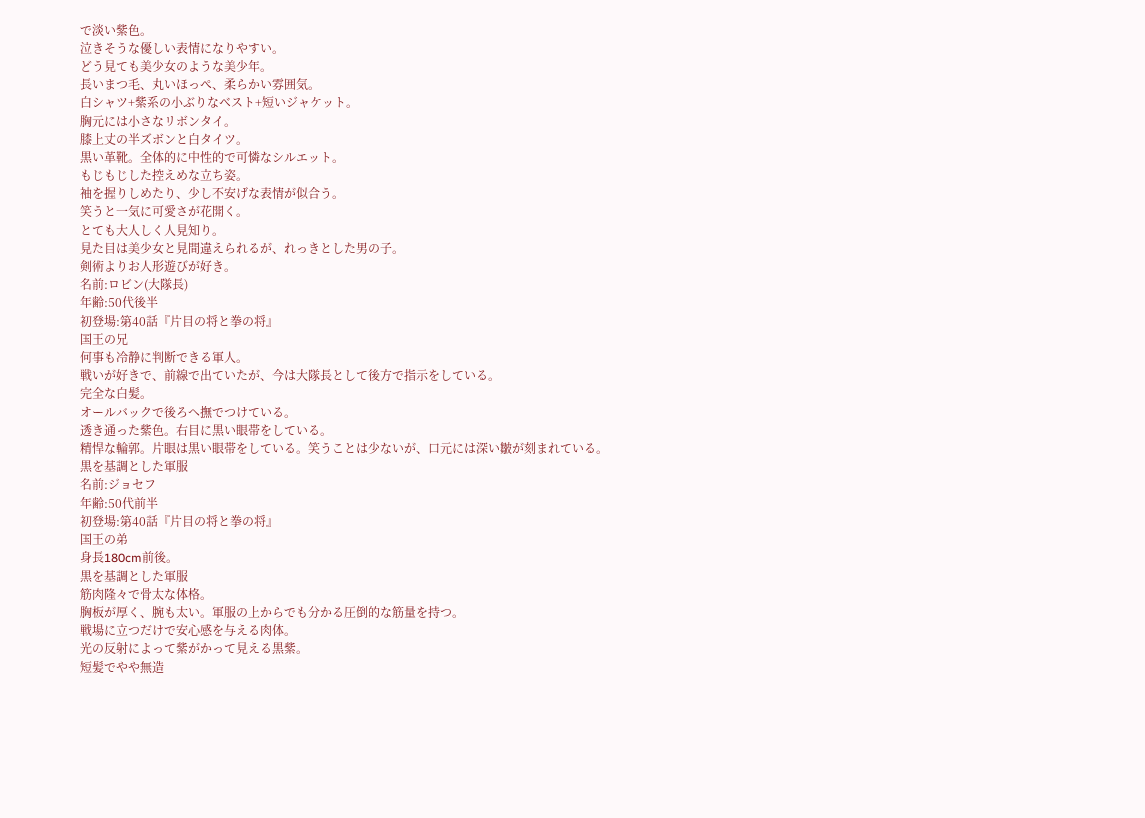で淡い紫色。
泣きそうな優しい表情になりやすい。
どう見ても美少女のような美少年。
長いまつ毛、丸いほっぺ、柔らかい雰囲気。
白シャツ+紫系の小ぶりなベスト+短いジャケット。
胸元には小さなリボンタイ。
膝上丈の半ズボンと白タイツ。
黒い革靴。全体的に中性的で可憐なシルエット。
もじもじした控えめな立ち姿。
袖を握りしめたり、少し不安げな表情が似合う。
笑うと一気に可愛さが花開く。
とても大人しく人見知り。
見た目は美少女と見間違えられるが、れっきとした男の子。
剣術よりお人形遊びが好き。
名前:ロビン(大隊長)
年齢:50代後半
初登場:第40話『片目の将と拳の将』
国王の兄
何事も冷静に判断できる軍人。
戦いが好きで、前線で出ていたが、今は大隊長として後方で指示をしている。
完全な白髪。
オールバックで後ろへ撫でつけている。
透き通った紫色。右目に黒い眼帯をしている。
精悍な輪郭。片眼は黒い眼帯をしている。笑うことは少ないが、口元には深い皺が刻まれている。
黒を基調とした軍服
名前:ジョセフ
年齢:50代前半
初登場:第40話『片目の将と拳の将』
国王の弟
身長180cm前後。
黒を基調とした軍服
筋肉隆々で骨太な体格。
胸板が厚く、腕も太い。軍服の上からでも分かる圧倒的な筋量を持つ。
戦場に立つだけで安心感を与える肉体。
光の反射によって紫がかって見える黒紫。
短髪でやや無造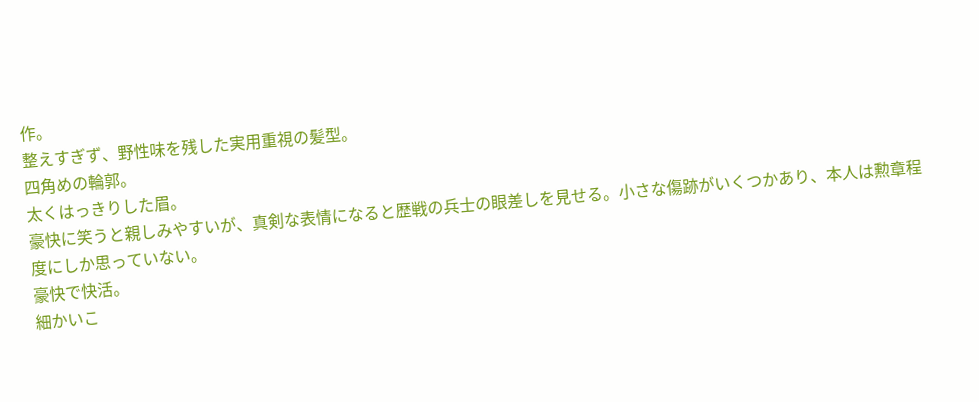作。
整えすぎず、野性味を残した実用重視の髪型。
四角めの輪郭。
太くはっきりした眉。
豪快に笑うと親しみやすいが、真剣な表情になると歴戦の兵士の眼差しを見せる。小さな傷跡がいくつかあり、本人は勲章程度にしか思っていない。
豪快で快活。
細かいこ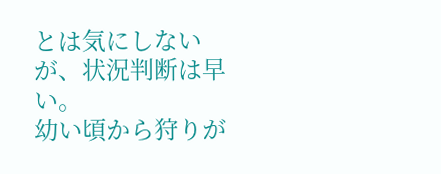とは気にしないが、状況判断は早い。
幼い頃から狩りが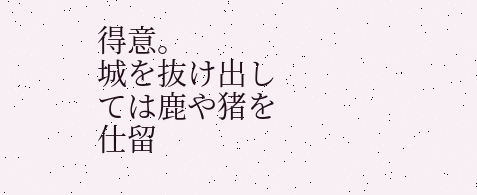得意。
城を抜け出しては鹿や猪を仕留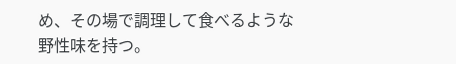め、その場で調理して食べるような野性味を持つ。